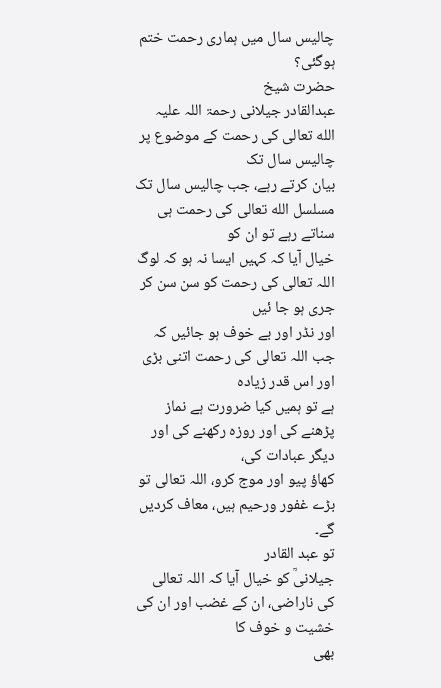چالیس سال میں ہماری رحمت ختم ہوگئی؟
حضرت شیخ
عبدالقادر جیلانی رحمۃ اللہ علیہ الله تعالی کی رحمت کے موضوع پر چالیس سال تک
بیان کرتے رہے، جب چالیس سال تک مسلسل الله تعالی کی رحمت ہی سناتے رہے تو ان کو
خیال آیا کہ کہیں ایسا نہ ہو کہ لوگ اللہ تعالی کی رحمت کو سن سن کر جری ہو جا ئیں
اور نڈر اور بے خوف ہو جائیں کہ جب اللہ تعالی کی رحمت اتنی بڑی اور اس قدر زیادہ
ہے تو ہمیں کیا ضرورت ہے نماز پڑھنے کی اور روزہ رکھنے کی اور دیگر عبادات کی،
کھاؤ پیو اور موج کرو، اللہ تعالی تو بڑے غفور ورحیم ہیں، معاف کردیں گے۔
تو عبد القادر
جیلانیؒ کو خیال آیا کہ اللہ تعالی کی ناراضی، ان کے غضب اور ان کی خشیت و خوف کا
بھی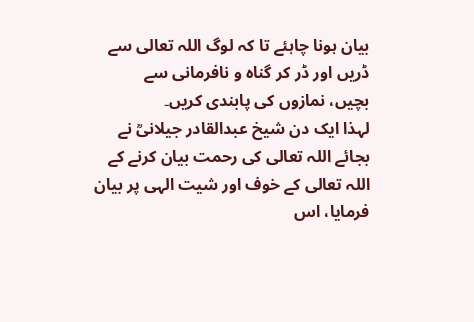بیان ہونا چاہئے تا کہ لوگ اللہ تعالی سے ڈریں اور ڈر کر گناه و نافرمانی سے
بچیں، نمازوں کی پابندی کریں۔
لہذا ایک دن شیخ عبدالقادر جیلانیؒ نے بجائے اللہ تعالی کی رحمت بیان کرنے کے اللہ تعالی کے خوف اور شیت الہی پر بیان فرمایا، اس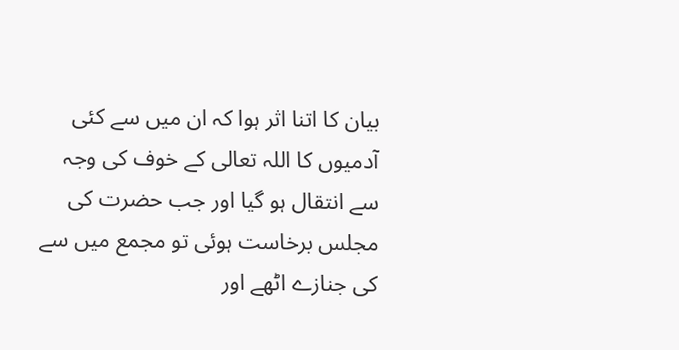بیان کا اتنا اثر ہوا کہ ان میں سے کئی آدمیوں کا اللہ تعالی کے خوف کی وجہ سے انتقال ہو گیا اور جب حضرت کی مجلس برخاست ہوئی تو مجمع میں سے کی جنازے اٹھے اور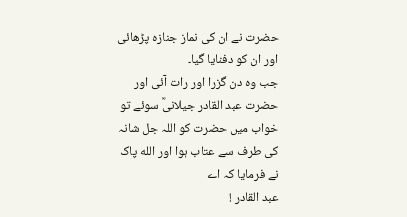حضرت نے ان کی نماز جنازہ پڑھائی اور ان کو دفنایا گیا۔
جب وہ دن گزرا اور رات آئی اور حضرت عبد القادر جیلانیؒ سوئے تو
خواب میں حضرت کو اللہ جل شانہ کی طرف سے عتاب ہوا اور الله پاک نے فرمایا کہ اے
عبد القادر !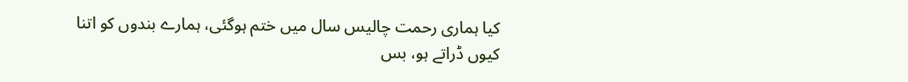کیا ہماری رحمت چالیس سال میں ختم ہوگئی، ہمارے بندوں کو اتنا
کیوں ڈراتے ہو، بس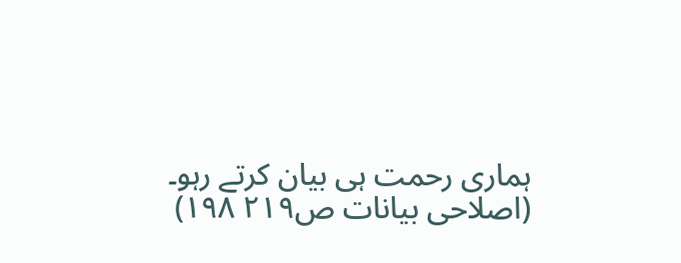ہماری رحمت ہی بیان کرتے رہو۔
(اصلاحی بیانات ص۲۱۹ ۱۹۸)